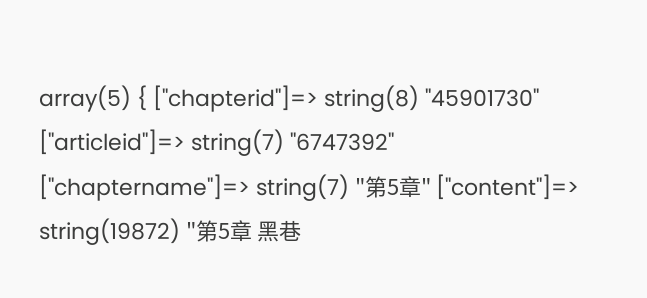array(5) { ["chapterid"]=> string(8) "45901730" ["articleid"]=> string(7) "6747392" ["chaptername"]=> string(7) "第5章" ["content"]=> string(19872) "第5章 黑巷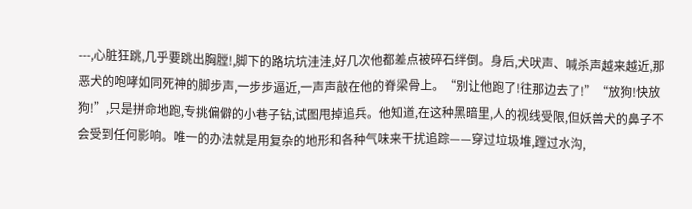---,心脏狂跳,几乎要跳出胸膛!,脚下的路坑坑洼洼,好几次他都差点被碎石绊倒。身后,犬吠声、喊杀声越来越近,那恶犬的咆哮如同死神的脚步声,一步步逼近,一声声敲在他的脊梁骨上。“别让他跑了!往那边去了!”“放狗!快放狗!”,只是拼命地跑,专挑偏僻的小巷子钻,试图甩掉追兵。他知道,在这种黑暗里,人的视线受限,但妖兽犬的鼻子不会受到任何影响。唯一的办法就是用复杂的地形和各种气味来干扰追踪——穿过垃圾堆,蹚过水沟,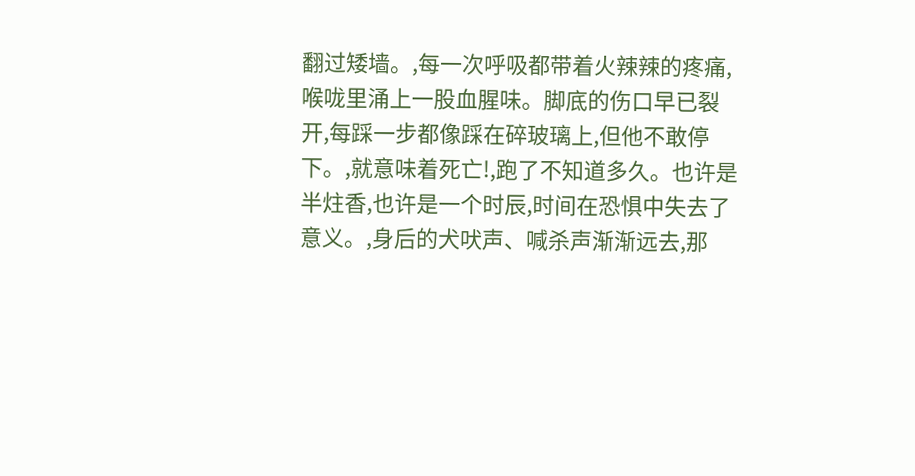翻过矮墙。,每一次呼吸都带着火辣辣的疼痛,喉咙里涌上一股血腥味。脚底的伤口早已裂开,每踩一步都像踩在碎玻璃上,但他不敢停下。,就意味着死亡!,跑了不知道多久。也许是半炷香,也许是一个时辰,时间在恐惧中失去了意义。,身后的犬吠声、喊杀声渐渐远去,那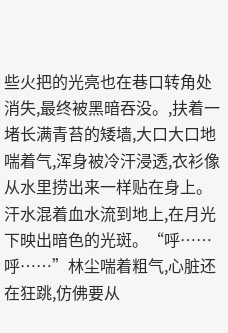些火把的光亮也在巷口转角处消失,最终被黑暗吞没。,扶着一堵长满青苔的矮墙,大口大口地喘着气,浑身被冷汗浸透,衣衫像从水里捞出来一样贴在身上。汗水混着血水流到地上,在月光下映出暗色的光斑。“呼……呼……”林尘喘着粗气,心脏还在狂跳,仿佛要从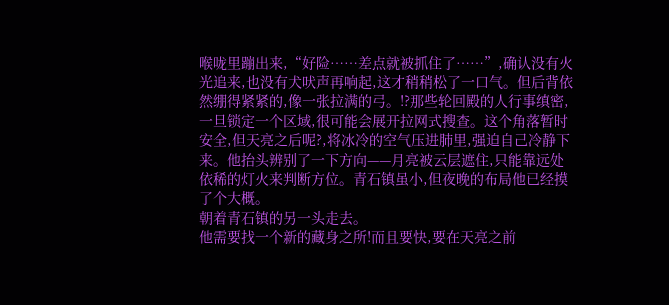喉咙里蹦出来,“好险……差点就被抓住了……”,确认没有火光追来,也没有犬吠声再响起,这才稍稍松了一口气。但后背依然绷得紧紧的,像一张拉满的弓。!?那些轮回殿的人行事缜密,一旦锁定一个区域,很可能会展开拉网式搜查。这个角落暂时安全,但天亮之后呢?,将冰冷的空气压进肺里,强迫自己冷静下来。他抬头辨别了一下方向——月亮被云层遮住,只能靠远处依稀的灯火来判断方位。青石镇虽小,但夜晚的布局他已经摸了个大概。
朝着青石镇的另一头走去。
他需要找一个新的藏身之所!而且要快,要在天亮之前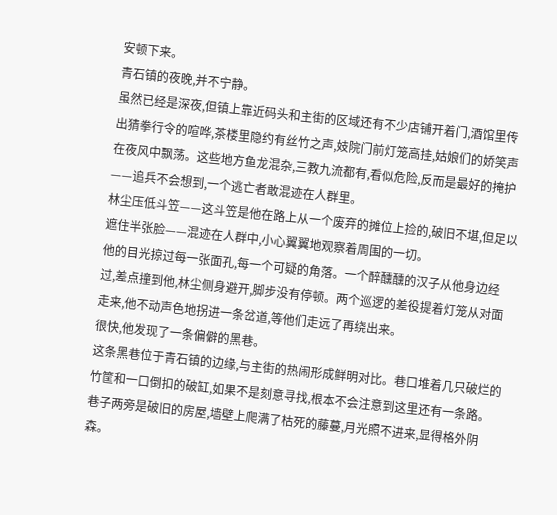安顿下来。
青石镇的夜晚,并不宁静。
虽然已经是深夜,但镇上靠近码头和主街的区域还有不少店铺开着门,酒馆里传出猜拳行令的喧哗,茶楼里隐约有丝竹之声,妓院门前灯笼高挂,姑娘们的娇笑声在夜风中飘荡。这些地方鱼龙混杂,三教九流都有,看似危险,反而是最好的掩护——追兵不会想到,一个逃亡者敢混迹在人群里。
林尘压低斗笠——这斗笠是他在路上从一个废弃的摊位上捡的,破旧不堪,但足以遮住半张脸——混迹在人群中,小心翼翼地观察着周围的一切。
他的目光掠过每一张面孔,每一个可疑的角落。一个醉醺醺的汉子从他身边经过,差点撞到他,林尘侧身避开,脚步没有停顿。两个巡逻的差役提着灯笼从对面走来,他不动声色地拐进一条岔道,等他们走远了再绕出来。
很快,他发现了一条偏僻的黑巷。
这条黑巷位于青石镇的边缘,与主街的热闹形成鲜明对比。巷口堆着几只破烂的竹筐和一口倒扣的破缸,如果不是刻意寻找,根本不会注意到这里还有一条路。巷子两旁是破旧的房屋,墙壁上爬满了枯死的藤蔓,月光照不进来,显得格外阴森。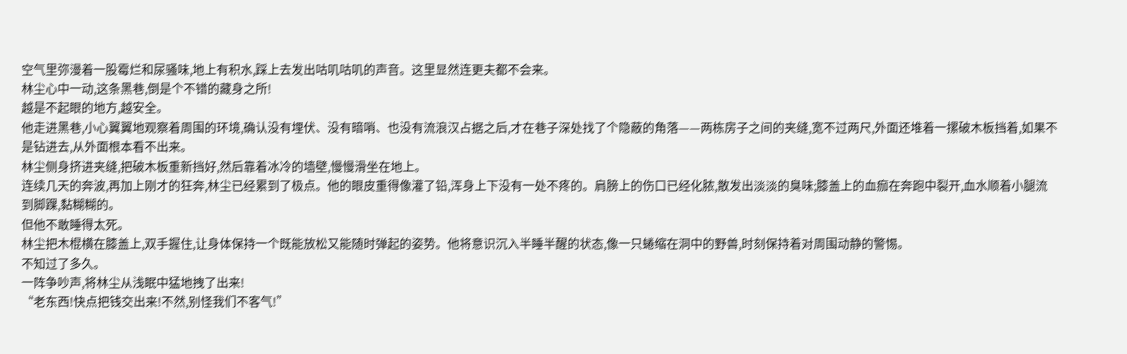空气里弥漫着一股霉烂和尿骚味,地上有积水,踩上去发出咕叽咕叽的声音。这里显然连更夫都不会来。
林尘心中一动,这条黑巷,倒是个不错的藏身之所!
越是不起眼的地方,越安全。
他走进黑巷,小心翼翼地观察着周围的环境,确认没有埋伏、没有暗哨、也没有流浪汉占据之后,才在巷子深处找了个隐蔽的角落——两栋房子之间的夹缝,宽不过两尺,外面还堆着一摞破木板挡着,如果不是钻进去,从外面根本看不出来。
林尘侧身挤进夹缝,把破木板重新挡好,然后靠着冰冷的墙壁,慢慢滑坐在地上。
连续几天的奔波,再加上刚才的狂奔,林尘已经累到了极点。他的眼皮重得像灌了铅,浑身上下没有一处不疼的。肩膀上的伤口已经化脓,散发出淡淡的臭味;膝盖上的血痂在奔跑中裂开,血水顺着小腿流到脚踝,黏糊糊的。
但他不敢睡得太死。
林尘把木棍横在膝盖上,双手握住,让身体保持一个既能放松又能随时弹起的姿势。他将意识沉入半睡半醒的状态,像一只蜷缩在洞中的野兽,时刻保持着对周围动静的警惕。
不知过了多久。
一阵争吵声,将林尘从浅眠中猛地拽了出来!
“老东西!快点把钱交出来!不然,别怪我们不客气!”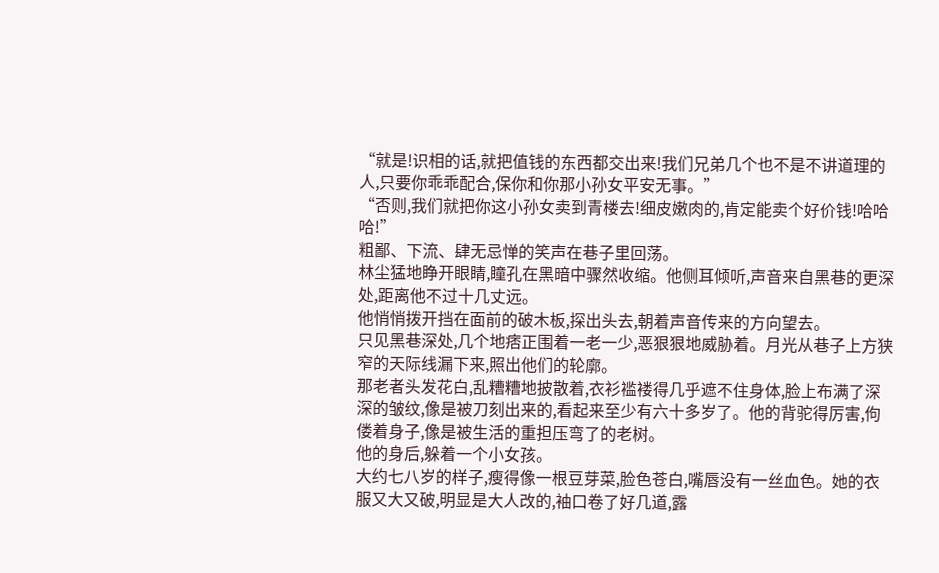“就是!识相的话,就把值钱的东西都交出来!我们兄弟几个也不是不讲道理的人,只要你乖乖配合,保你和你那小孙女平安无事。”
“否则,我们就把你这小孙女卖到青楼去!细皮嫩肉的,肯定能卖个好价钱!哈哈哈!”
粗鄙、下流、肆无忌惮的笑声在巷子里回荡。
林尘猛地睁开眼睛,瞳孔在黑暗中骤然收缩。他侧耳倾听,声音来自黑巷的更深处,距离他不过十几丈远。
他悄悄拨开挡在面前的破木板,探出头去,朝着声音传来的方向望去。
只见黑巷深处,几个地痞正围着一老一少,恶狠狠地威胁着。月光从巷子上方狭窄的天际线漏下来,照出他们的轮廓。
那老者头发花白,乱糟糟地披散着,衣衫褴褛得几乎遮不住身体,脸上布满了深深的皱纹,像是被刀刻出来的,看起来至少有六十多岁了。他的背驼得厉害,佝偻着身子,像是被生活的重担压弯了的老树。
他的身后,躲着一个小女孩。
大约七八岁的样子,瘦得像一根豆芽菜,脸色苍白,嘴唇没有一丝血色。她的衣服又大又破,明显是大人改的,袖口卷了好几道,露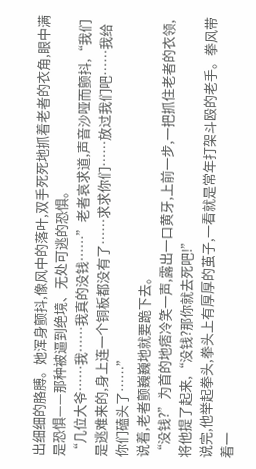出细细的胳膊。她浑身颤抖,像风中的落叶,双手死死地抓着老者的衣角,眼中满是恐惧——那种被逼到绝境、无处可逃的恐惧。
“几位大爷……我……我真的没钱……”老者哀求道,声音沙哑而颤抖,“我们是逃难来的,身上连一个铜板都没有了……求求你们……放过我们吧……我给你们磕头了……”
说着,老者颤巍巍地就要跪下去。
“没钱?”为首的地痞冷笑一声,露出一口黄牙,上前一步,一把抓住老者的衣领,将他提了起来,“没钱?那你就去死吧!”
说完,他举起拳头,拳头上有厚厚的茧子,一看就是常年打架斗殴的老手。拳风带着一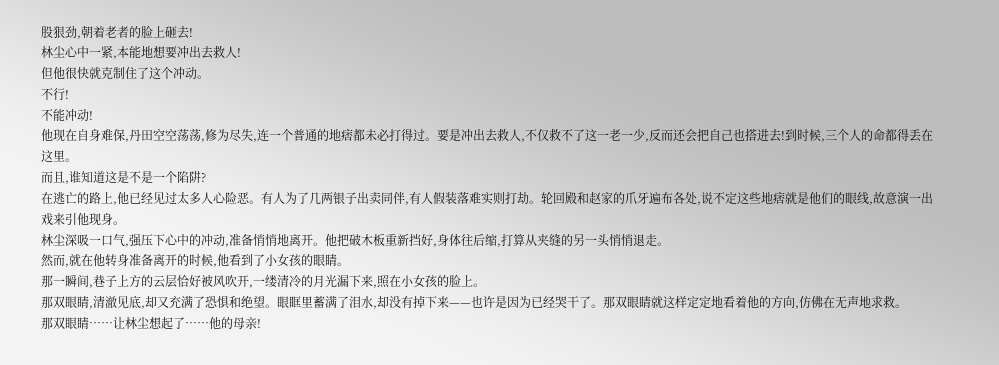股狠劲,朝着老者的脸上砸去!
林尘心中一紧,本能地想要冲出去救人!
但他很快就克制住了这个冲动。
不行!
不能冲动!
他现在自身难保,丹田空空荡荡,修为尽失,连一个普通的地痞都未必打得过。要是冲出去救人,不仅救不了这一老一少,反而还会把自己也搭进去!到时候,三个人的命都得丢在这里。
而且,谁知道这是不是一个陷阱?
在逃亡的路上,他已经见过太多人心险恶。有人为了几两银子出卖同伴,有人假装落难实则打劫。轮回殿和赵家的爪牙遍布各处,说不定这些地痞就是他们的眼线,故意演一出戏来引他现身。
林尘深吸一口气,强压下心中的冲动,准备悄悄地离开。他把破木板重新挡好,身体往后缩,打算从夹缝的另一头悄悄退走。
然而,就在他转身准备离开的时候,他看到了小女孩的眼睛。
那一瞬间,巷子上方的云层恰好被风吹开,一缕清冷的月光漏下来,照在小女孩的脸上。
那双眼睛,清澈见底,却又充满了恐惧和绝望。眼眶里蓄满了泪水,却没有掉下来——也许是因为已经哭干了。那双眼睛就这样定定地看着他的方向,仿佛在无声地求救。
那双眼睛……让林尘想起了……他的母亲!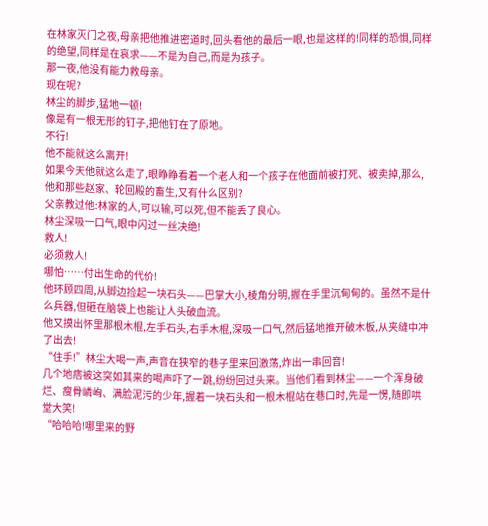在林家灭门之夜,母亲把他推进密道时,回头看他的最后一眼,也是这样的!同样的恐惧,同样的绝望,同样是在哀求——不是为自己,而是为孩子。
那一夜,他没有能力救母亲。
现在呢?
林尘的脚步,猛地一顿!
像是有一根无形的钉子,把他钉在了原地。
不行!
他不能就这么离开!
如果今天他就这么走了,眼睁睁看着一个老人和一个孩子在他面前被打死、被卖掉,那么,他和那些赵家、轮回殿的畜生,又有什么区别?
父亲教过他:林家的人,可以输,可以死,但不能丢了良心。
林尘深吸一口气,眼中闪过一丝决绝!
救人!
必须救人!
哪怕……付出生命的代价!
他环顾四周,从脚边捡起一块石头——巴掌大小,棱角分明,握在手里沉甸甸的。虽然不是什么兵器,但砸在脑袋上也能让人头破血流。
他又摸出怀里那根木棍,左手石头,右手木棍,深吸一口气,然后猛地推开破木板,从夹缝中冲了出去!
“住手!”林尘大喝一声,声音在狭窄的巷子里来回激荡,炸出一串回音!
几个地痞被这突如其来的喝声吓了一跳,纷纷回过头来。当他们看到林尘——一个浑身破烂、瘦骨嶙峋、满脸泥污的少年,握着一块石头和一根木棍站在巷口时,先是一愣,随即哄堂大笑!
“哈哈哈!哪里来的野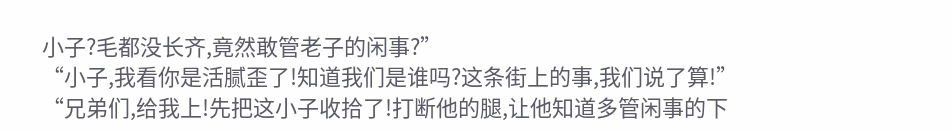小子?毛都没长齐,竟然敢管老子的闲事?”
“小子,我看你是活腻歪了!知道我们是谁吗?这条街上的事,我们说了算!”
“兄弟们,给我上!先把这小子收拾了!打断他的腿,让他知道多管闲事的下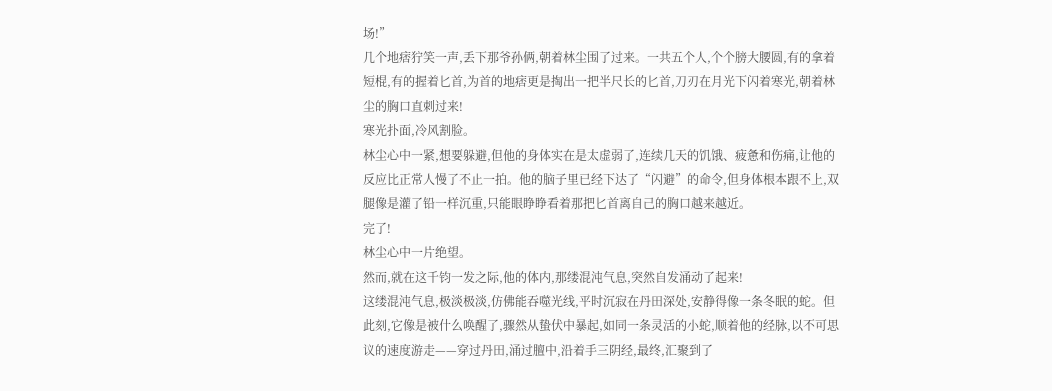场!”
几个地痞狞笑一声,丢下那爷孙俩,朝着林尘围了过来。一共五个人,个个膀大腰圆,有的拿着短棍,有的握着匕首,为首的地痞更是掏出一把半尺长的匕首,刀刃在月光下闪着寒光,朝着林尘的胸口直刺过来!
寒光扑面,冷风割脸。
林尘心中一紧,想要躲避,但他的身体实在是太虚弱了,连续几天的饥饿、疲惫和伤痛,让他的反应比正常人慢了不止一拍。他的脑子里已经下达了“闪避”的命令,但身体根本跟不上,双腿像是灌了铅一样沉重,只能眼睁睁看着那把匕首离自己的胸口越来越近。
完了!
林尘心中一片绝望。
然而,就在这千钧一发之际,他的体内,那缕混沌气息,突然自发涌动了起来!
这缕混沌气息,极淡极淡,仿佛能吞噬光线,平时沉寂在丹田深处,安静得像一条冬眠的蛇。但此刻,它像是被什么唤醒了,骤然从蛰伏中暴起,如同一条灵活的小蛇,顺着他的经脉,以不可思议的速度游走——穿过丹田,涌过膻中,沿着手三阴经,最终,汇聚到了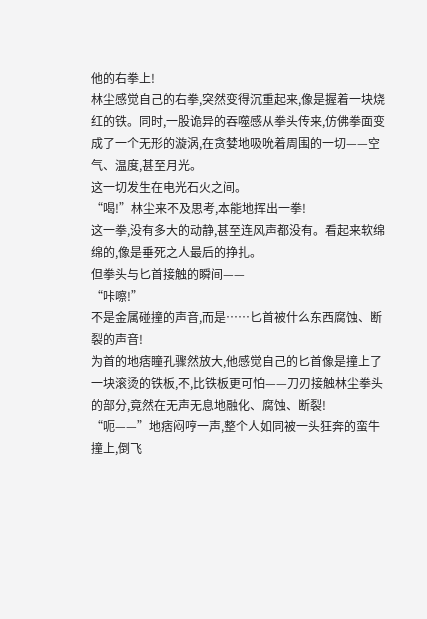他的右拳上!
林尘感觉自己的右拳,突然变得沉重起来,像是握着一块烧红的铁。同时,一股诡异的吞噬感从拳头传来,仿佛拳面变成了一个无形的漩涡,在贪婪地吸吮着周围的一切——空气、温度,甚至月光。
这一切发生在电光石火之间。
“喝!”林尘来不及思考,本能地挥出一拳!
这一拳,没有多大的动静,甚至连风声都没有。看起来软绵绵的,像是垂死之人最后的挣扎。
但拳头与匕首接触的瞬间——
“咔嚓!”
不是金属碰撞的声音,而是……匕首被什么东西腐蚀、断裂的声音!
为首的地痞瞳孔骤然放大,他感觉自己的匕首像是撞上了一块滚烫的铁板,不,比铁板更可怕——刀刃接触林尘拳头的部分,竟然在无声无息地融化、腐蚀、断裂!
“呃——”地痞闷哼一声,整个人如同被一头狂奔的蛮牛撞上,倒飞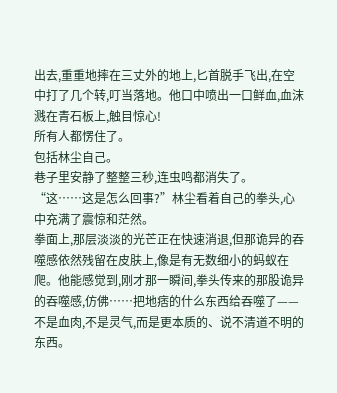出去,重重地摔在三丈外的地上,匕首脱手飞出,在空中打了几个转,叮当落地。他口中喷出一口鲜血,血沫溅在青石板上,触目惊心!
所有人都愣住了。
包括林尘自己。
巷子里安静了整整三秒,连虫鸣都消失了。
“这……这是怎么回事?”林尘看着自己的拳头,心中充满了震惊和茫然。
拳面上,那层淡淡的光芒正在快速消退,但那诡异的吞噬感依然残留在皮肤上,像是有无数细小的蚂蚁在爬。他能感觉到,刚才那一瞬间,拳头传来的那股诡异的吞噬感,仿佛……把地痞的什么东西给吞噬了——不是血肉,不是灵气,而是更本质的、说不清道不明的东西。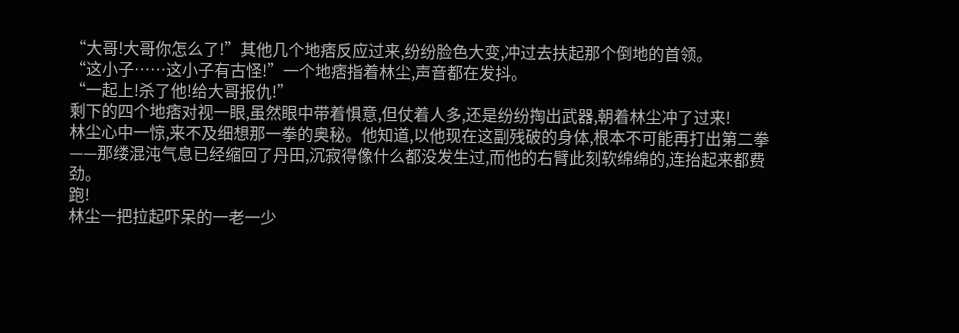“大哥!大哥你怎么了!”其他几个地痞反应过来,纷纷脸色大变,冲过去扶起那个倒地的首领。
“这小子……这小子有古怪!”一个地痞指着林尘,声音都在发抖。
“一起上!杀了他!给大哥报仇!”
剩下的四个地痞对视一眼,虽然眼中带着惧意,但仗着人多,还是纷纷掏出武器,朝着林尘冲了过来!
林尘心中一惊,来不及细想那一拳的奥秘。他知道,以他现在这副残破的身体,根本不可能再打出第二拳——那缕混沌气息已经缩回了丹田,沉寂得像什么都没发生过,而他的右臂此刻软绵绵的,连抬起来都费劲。
跑!
林尘一把拉起吓呆的一老一少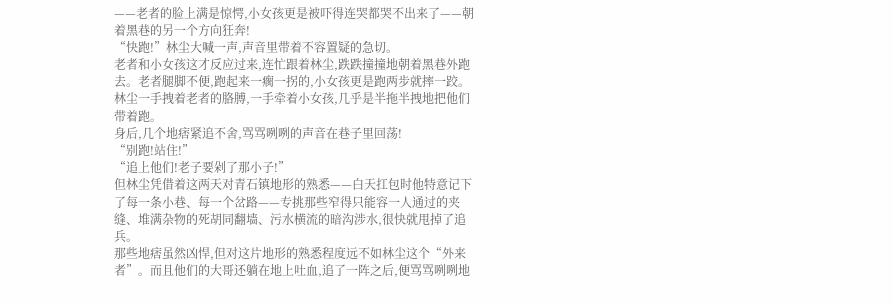——老者的脸上满是惊愕,小女孩更是被吓得连哭都哭不出来了——朝着黑巷的另一个方向狂奔!
“快跑!”林尘大喊一声,声音里带着不容置疑的急切。
老者和小女孩这才反应过来,连忙跟着林尘,跌跌撞撞地朝着黑巷外跑去。老者腿脚不便,跑起来一瘸一拐的,小女孩更是跑两步就摔一跤。林尘一手拽着老者的胳膊,一手牵着小女孩,几乎是半拖半拽地把他们带着跑。
身后,几个地痞紧追不舍,骂骂咧咧的声音在巷子里回荡!
“别跑!站住!”
“追上他们!老子要剁了那小子!”
但林尘凭借着这两天对青石镇地形的熟悉——白天扛包时他特意记下了每一条小巷、每一个岔路——专挑那些窄得只能容一人通过的夹缝、堆满杂物的死胡同翻墙、污水横流的暗沟涉水,很快就甩掉了追兵。
那些地痞虽然凶悍,但对这片地形的熟悉程度远不如林尘这个“外来者”。而且他们的大哥还躺在地上吐血,追了一阵之后,便骂骂咧咧地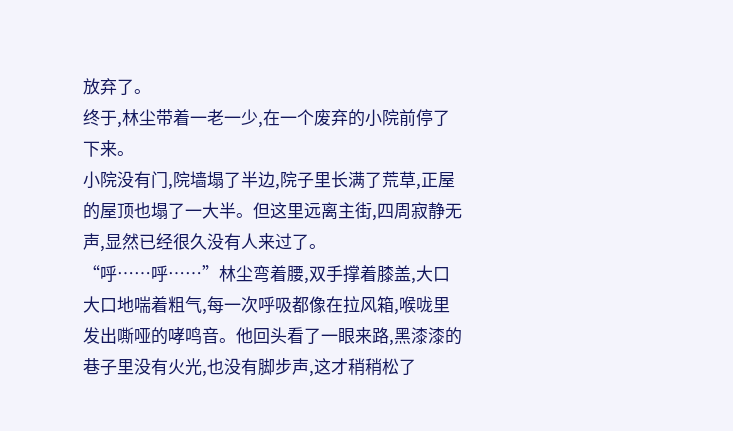放弃了。
终于,林尘带着一老一少,在一个废弃的小院前停了下来。
小院没有门,院墙塌了半边,院子里长满了荒草,正屋的屋顶也塌了一大半。但这里远离主街,四周寂静无声,显然已经很久没有人来过了。
“呼……呼……”林尘弯着腰,双手撑着膝盖,大口大口地喘着粗气,每一次呼吸都像在拉风箱,喉咙里发出嘶哑的哮鸣音。他回头看了一眼来路,黑漆漆的巷子里没有火光,也没有脚步声,这才稍稍松了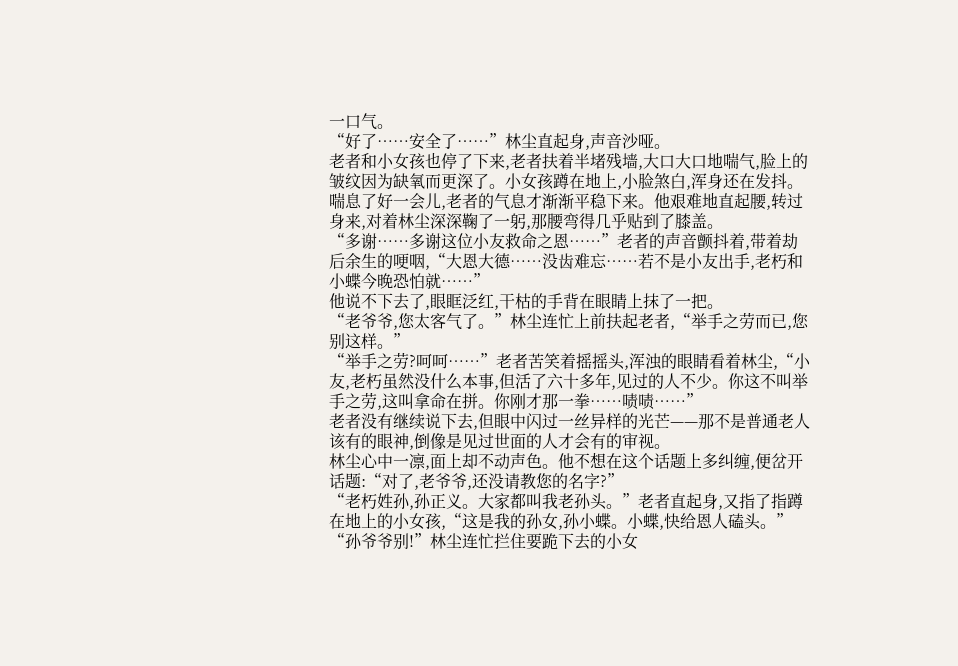一口气。
“好了……安全了……”林尘直起身,声音沙哑。
老者和小女孩也停了下来,老者扶着半堵残墙,大口大口地喘气,脸上的皱纹因为缺氧而更深了。小女孩蹲在地上,小脸煞白,浑身还在发抖。
喘息了好一会儿,老者的气息才渐渐平稳下来。他艰难地直起腰,转过身来,对着林尘深深鞠了一躬,那腰弯得几乎贴到了膝盖。
“多谢……多谢这位小友救命之恩……”老者的声音颤抖着,带着劫后余生的哽咽,“大恩大德……没齿难忘……若不是小友出手,老朽和小蝶今晚恐怕就……”
他说不下去了,眼眶泛红,干枯的手背在眼睛上抹了一把。
“老爷爷,您太客气了。”林尘连忙上前扶起老者,“举手之劳而已,您别这样。”
“举手之劳?呵呵……”老者苦笑着摇摇头,浑浊的眼睛看着林尘,“小友,老朽虽然没什么本事,但活了六十多年,见过的人不少。你这不叫举手之劳,这叫拿命在拼。你刚才那一拳……啧啧……”
老者没有继续说下去,但眼中闪过一丝异样的光芒——那不是普通老人该有的眼神,倒像是见过世面的人才会有的审视。
林尘心中一凛,面上却不动声色。他不想在这个话题上多纠缠,便岔开话题:“对了,老爷爷,还没请教您的名字?”
“老朽姓孙,孙正义。大家都叫我老孙头。”老者直起身,又指了指蹲在地上的小女孩,“这是我的孙女,孙小蝶。小蝶,快给恩人磕头。”
“孙爷爷别!”林尘连忙拦住要跪下去的小女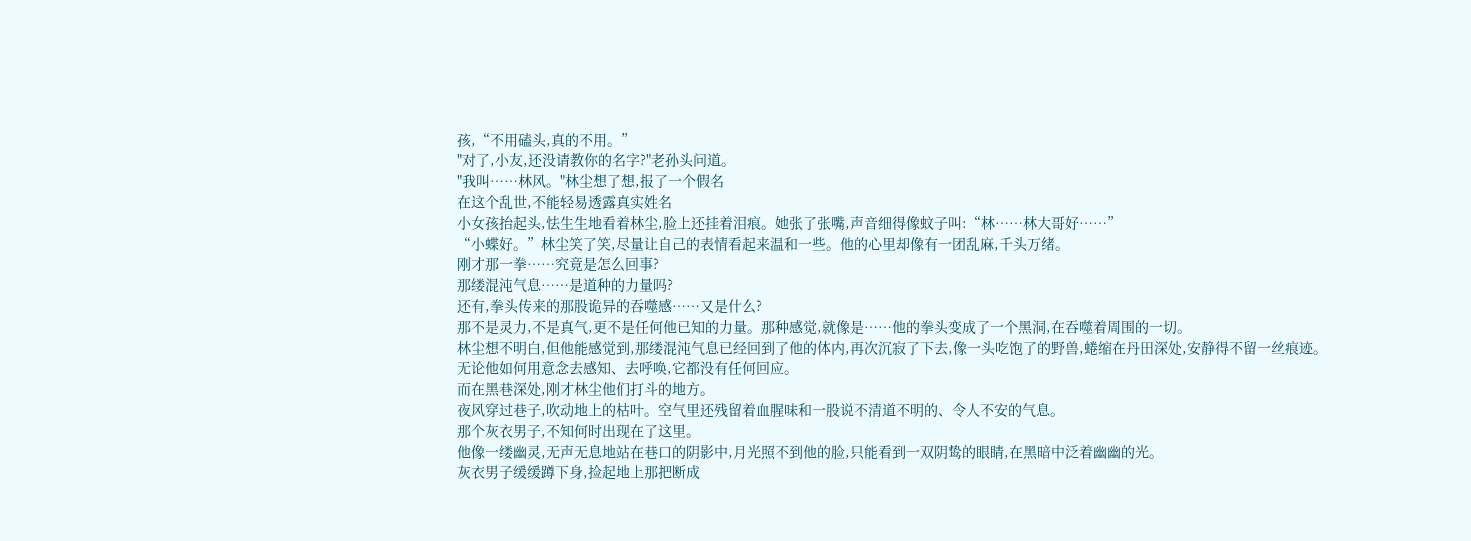孩,“不用磕头,真的不用。”
"对了,小友,还没请教你的名字?"老孙头问道。
"我叫……林风。"林尘想了想,报了一个假名
在这个乱世,不能轻易透露真实姓名
小女孩抬起头,怯生生地看着林尘,脸上还挂着泪痕。她张了张嘴,声音细得像蚊子叫:“林……林大哥好……”
“小蝶好。”林尘笑了笑,尽量让自己的表情看起来温和一些。他的心里却像有一团乱麻,千头万绪。
刚才那一拳……究竟是怎么回事?
那缕混沌气息……是道种的力量吗?
还有,拳头传来的那股诡异的吞噬感……又是什么?
那不是灵力,不是真气,更不是任何他已知的力量。那种感觉,就像是……他的拳头变成了一个黑洞,在吞噬着周围的一切。
林尘想不明白,但他能感觉到,那缕混沌气息已经回到了他的体内,再次沉寂了下去,像一头吃饱了的野兽,蜷缩在丹田深处,安静得不留一丝痕迹。无论他如何用意念去感知、去呼唤,它都没有任何回应。
而在黑巷深处,刚才林尘他们打斗的地方。
夜风穿过巷子,吹动地上的枯叶。空气里还残留着血腥味和一股说不清道不明的、令人不安的气息。
那个灰衣男子,不知何时出现在了这里。
他像一缕幽灵,无声无息地站在巷口的阴影中,月光照不到他的脸,只能看到一双阴鸷的眼睛,在黑暗中泛着幽幽的光。
灰衣男子缓缓蹲下身,捡起地上那把断成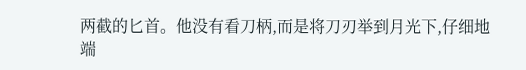两截的匕首。他没有看刀柄,而是将刀刃举到月光下,仔细地端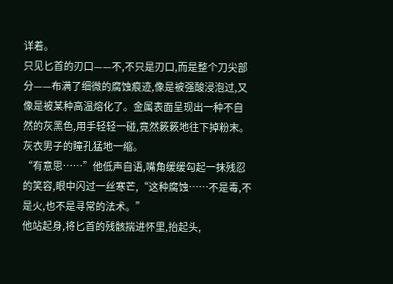详着。
只见匕首的刃口——不,不只是刃口,而是整个刀尖部分——布满了细微的腐蚀痕迹,像是被强酸浸泡过,又像是被某种高温熔化了。金属表面呈现出一种不自然的灰黑色,用手轻轻一碰,竟然簌簌地往下掉粉末。
灰衣男子的瞳孔猛地一缩。
“有意思……”他低声自语,嘴角缓缓勾起一抹残忍的笑容,眼中闪过一丝寒芒,“这种腐蚀……不是毒,不是火,也不是寻常的法术。”
他站起身,将匕首的残骸揣进怀里,抬起头,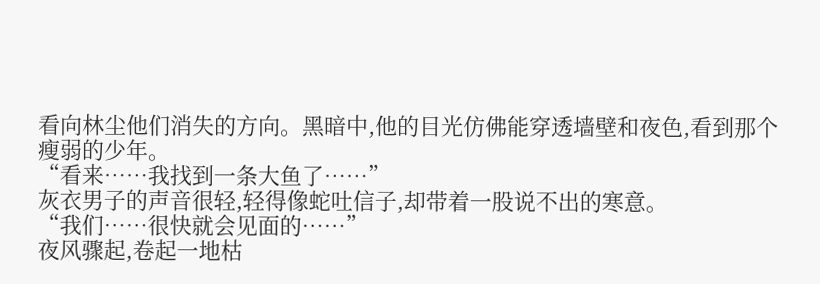看向林尘他们消失的方向。黑暗中,他的目光仿佛能穿透墙壁和夜色,看到那个瘦弱的少年。
“看来……我找到一条大鱼了……”
灰衣男子的声音很轻,轻得像蛇吐信子,却带着一股说不出的寒意。
“我们……很快就会见面的……”
夜风骤起,卷起一地枯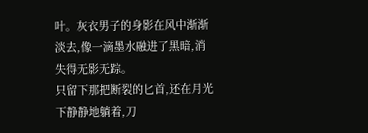叶。灰衣男子的身影在风中渐渐淡去,像一滴墨水融进了黑暗,消失得无影无踪。
只留下那把断裂的匕首,还在月光下静静地躺着,刀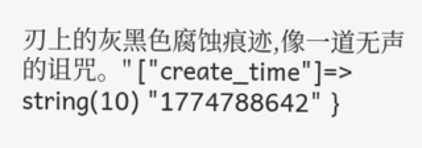刃上的灰黑色腐蚀痕迹,像一道无声的诅咒。" ["create_time"]=> string(10) "1774788642" }